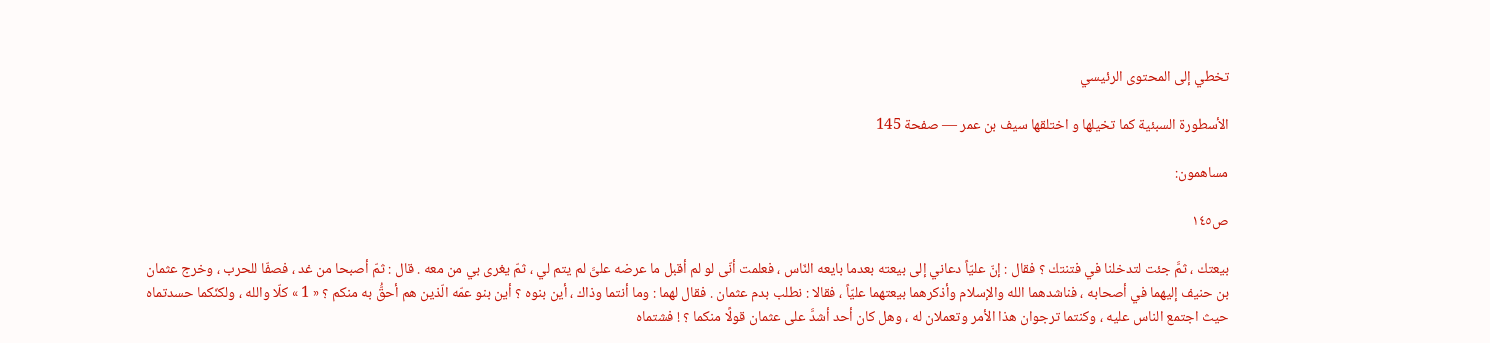تخطي إلى المحتوى الرئيسي

الأسطورة السبئية كما تخيلها و اختلقها سيف بن عمر — صفحة 145

مساهمون:

ص١٤٥

بيعتك ، ثمَّ جئت لتدخلنا في فتنتك ؟ فقال : إنّ عليّاً دعاني إلى بيعته بعدما بايعه النّاس ، فعلمت أنّى لو لم أقبل ما عرضه علىَّ لم يتم لي ، ثمّ يغرى بي من معه . قال : ثمّ أصبحا من غد ، فصفّا للحرب ، وخرج عثمان بن حنيف إليهما في أصحابه ، فناشدهما الله والإسلام وأذكرهما بيعتهما عليّاً ، فقالا : نطلب بدم عثمان . فقال لهما : وما أنتما وذاك ، أين بنوه ؟ أين بنو عمّه الّذين هم أحقُّ به منكم ؟ « 1 » كلّا والله ، ولكنّكما حسدتماه حيث اجتمع الناس عليه ، وكنتما ترجوان هذا الأمر وتعملان له ، وهل كان أحد أشدَّ على عثمان قولًا منكما ؟ ! فشتماه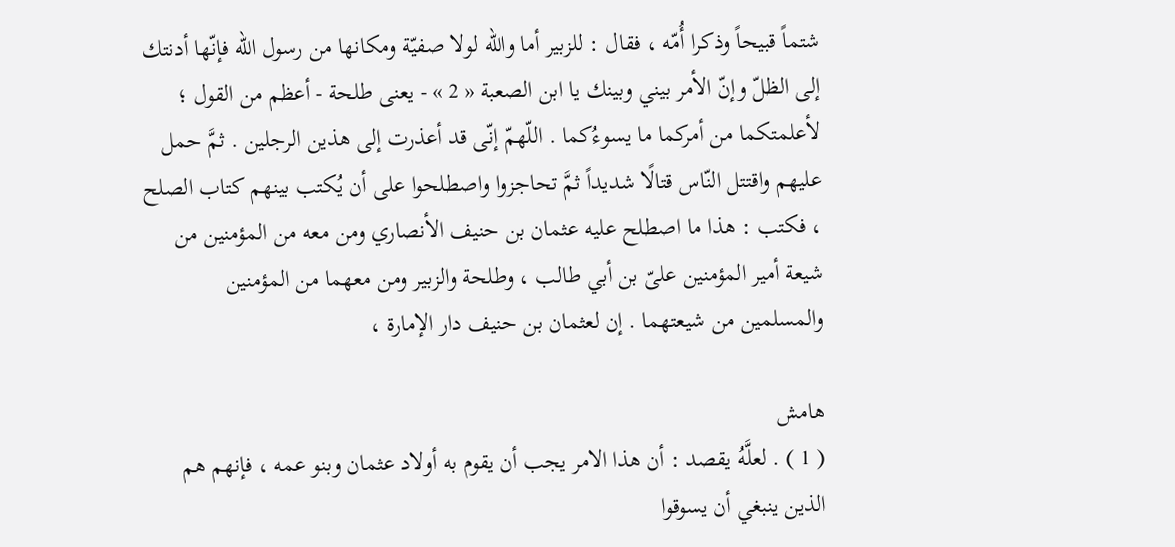شتماً قبيحاً وذكرا أُمّه ، فقال : للزبير أما والله لولا صفيّة ومكانها من رسول الله فإنّها أدنتك إلى الظلّ وإنّ الأمر بيني وبينك يا ابن الصعبة « 2 » - يعنى طلحة - أعظم من القول ؛ لأعلمتكما من أمركما ما يسوءُكما . اللّهمّ إنّى قد أعذرت إلى هذين الرجلين . ثمَّ حمل عليهم واقتتل النّاس قتالًا شديداً ثمَّ تحاجزوا واصطلحوا على أن يُكتب بينهم كتاب الصلح ، فكتب : هذا ما اصطلح عليه عثمان بن حنيف الأنصاري ومن معه من المؤمنين من شيعة أمير المؤمنين علىّ بن أبي طالب ، وطلحة والزبير ومن معهما من المؤمنين والمسلمين من شيعتهما . إن لعثمان بن حنيف دار الإمارة ،

هامش
( 1 ) . لعلَّهُ يقصد : أن هذا الامر يجب أن يقوم به أولاد عثمان وبنو عمه ، فإنهم هم الذين ينبغي أن يسوقوا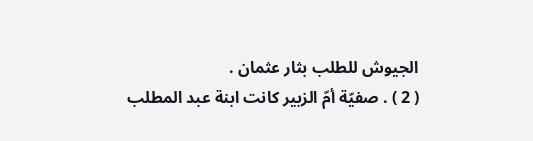الجيوش للطلب بثار عثمان .
( 2 ) . صفيّة أمّ الزبير كانت ابنة عبد المطلب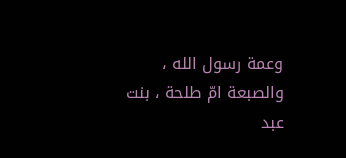وعمة رسول الله ، والصبعة امّ طلحة ، بنت عبد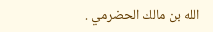الله بن مالك الحضرمي .